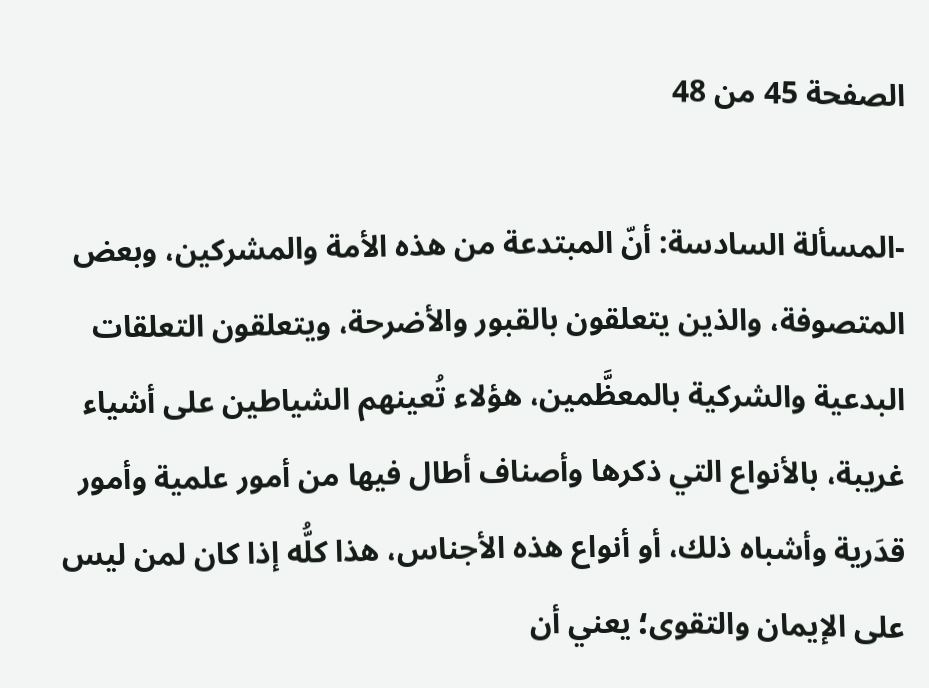الصفحة 45 من 48

-المسألة السادسة: أنّ المبتدعة من هذه الأمة والمشركين، وبعض المتصوفة، والذين يتعلقون بالقبور والأضرحة، ويتعلقون التعلقات البدعية والشركية بالمعظَّمين، هؤلاء تُعينهم الشياطين على أشياء غريبة، بالأنواع التي ذكرها وأصناف أطال فيها من أمور علمية وأمور قدَرية وأشباه ذلك، أو أنواع هذه الأجناس، هذا كلُّه إذا كان لمن ليس على الإيمان والتقوى؛ يعني أن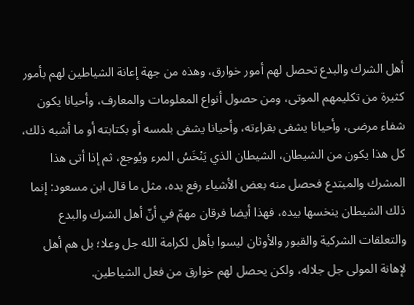أهل الشرك والبدع تحصل لهم أمور خوارق، وهذه من جهة إعانة الشياطين لهم بأمور كثيرة من تكليمهم الموتى، ومن حصول أنواع المعلومات والمعارف، وأحيانا يكون شفاء مرضى، وأحيانا يشفى بقراءته، وأحيانا يشفى بلمسه أو بكتابته أو ما أشبه ذلك، كل هذا يكون من الشيطان، الشيطان الذي يَنْخَسُ المرء ويُوجع، ثم إذا أتى هذا المشرك والمبتدع فحصل منه بعض الأشياء رفع يده، مثل ما قال ابن مسعود: إنما ذلك الشيطان ينخسها بيده، فهذا أيضا فرقان مهمّ في أنّ أهل الشرك والبدع والتعلقات الشركية والقبور والأوثان ليسوا بأهل لكرامة الله جل وعلا؛ بل هم أهل لإهانة المولى جل جلاله، ولكن يحصل لهم خوارق من فعل الشياطين.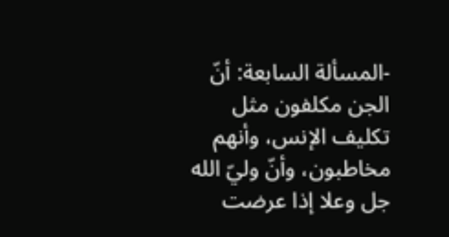-المسألة السابعة: أنّ الجن مكلفون مثل تكليف الإنس، وأنهم مخاطبون، وأنّ وليّ الله جل وعلا إذا عرضت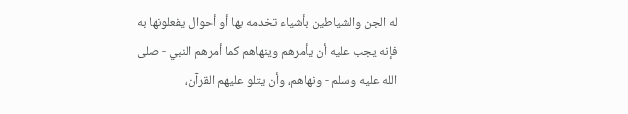له الجن والشياطين بأشياء تخدمه بها أو أحوال يفعلونها به فإنه يجب عليه أن يأمرهم وينهاهم كما أمرهم النبي - صلى الله عليه وسلم - ونهاهم، وأن يتلو عليهم القرآن،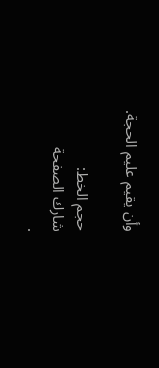وأن يقيم عليم الحجة.

حجم الخط:
شارك الصفحة
.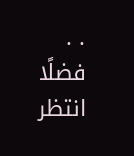. .
فضلًا انتظر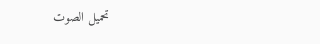تحميل الصوت